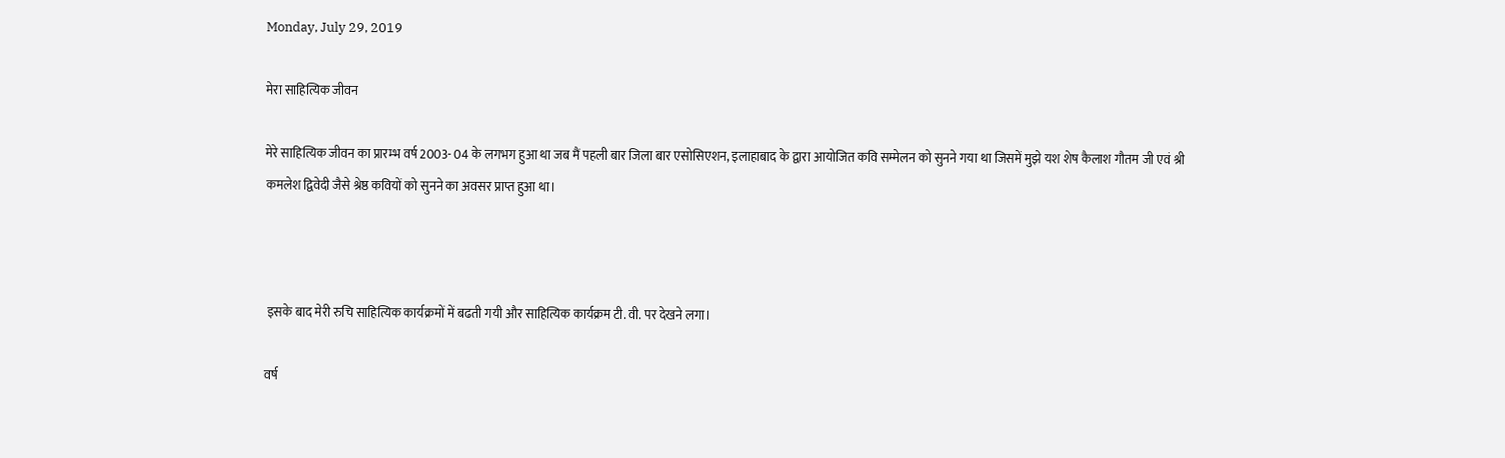Monday, July 29, 2019

मेरा साहित्यिक जीवन

मेरे साहित्यिक जीवन का प्रारम्भ वर्ष 2003- 04 के लगभग हुआ था जब मैं पहली बार जिला बार एसोसिएशन, इलाहाबाद के द्वारा आयोजित कवि सम्मेलन को सुनने गया था जिसमें मुझे यश शेष कैलाश गौतम जी एवं श्री कमलेश द्विवेदी जैसे श्रेष्ठ कवियों को सुनने का अवसर प्राप्त हुआ था।



 इसके बाद मेरी रुचि साहित्यिक कार्यक्रमों में बढती गयी और साहित्यिक कार्यक्रम टी. वी. पर देखने लगा।

वर्ष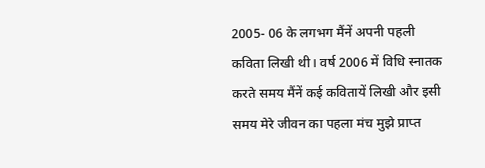2005- 06 के लगभग मैंनें अपनी पहली कविता लिखी थी। वर्ष 2006 में विधि स्नातक करते समय मैंनें कई कवितायें लिखी और इसी समय मेरे जीवन का पहला मंच मुझे प्राप्त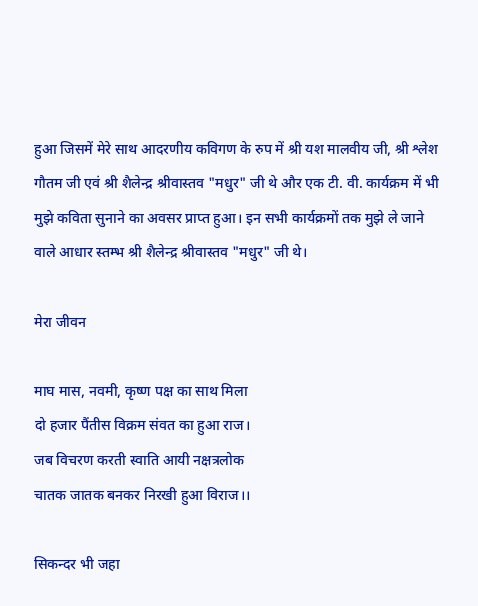हुआ जिसमें मेरे साथ आदरणीय कविगण के रुप में श्री यश मालवीय जी, श्री श्लेश गौतम जी एवं श्री शैलेन्द्र श्रीवास्तव "मधुर" जी थे और एक टी. वी. कार्यक्रम में भी मुझे कविता सुनाने का अवसर प्राप्त हुआ। इन सभी कार्यक्रमों तक मुझे ले जाने वाले आधार स्तम्भ श्री शैलेन्द्र श्रीवास्तव "मधुर" जी थे।

मेरा जीवन

माघ मास, नवमी, कृष्ण पक्ष का साथ मिला
दो हजार पैंतीस विक्रम संवत का हुआ राज।
जब विचरण करती स्वाति आयी नक्षत्रलोक
चातक जातक बनकर निरखी हुआ विराज।।

सिकन्दर भी जहा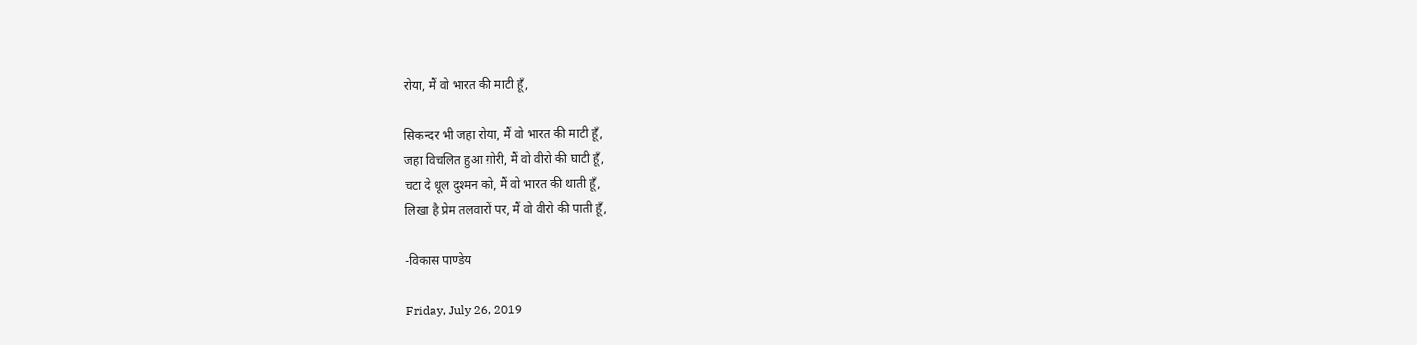रोया, मैं वो भारत की माटी हूँ,

सिकन्दर भी जहा रोया, मैं वो भारत की माटी हूँ,
जहा विचलित हुआ ग़ोरी, मैं वो वीरो की घाटी हूँ,
चटा दे धूल दुश्मन को, मैं वो भारत की थाती हूँ,
लिखा है प्रेम तलवारों पर, मैं वो वीरो की पाती हूँ,

-विकास पाण्डेय

Friday, July 26, 2019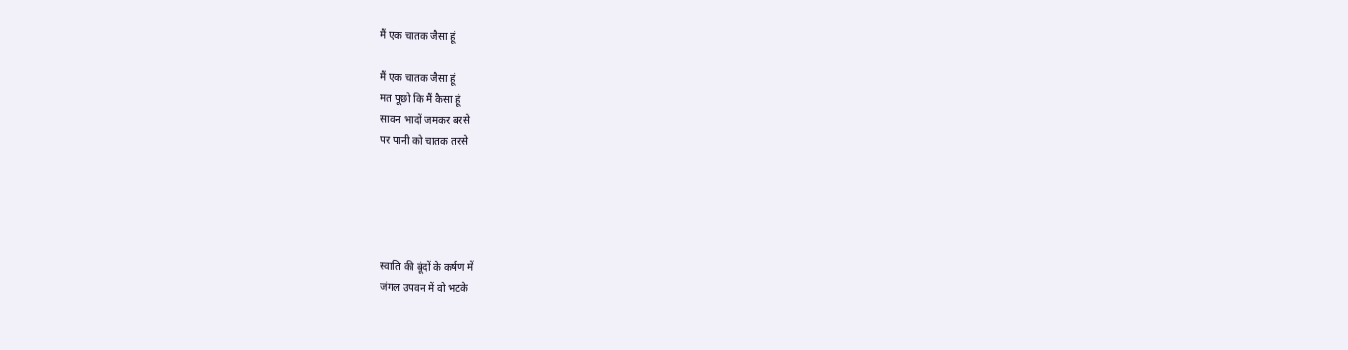मैं एक चातक जैसा हूं

मैं एक चातक जैसा हूं
मत पूछो कि मैं कैसा हूं
सावन भादों जमकर बरसे
पर पानी को चातक तरसे





स्वाति की बूंदों के कर्षण में
जंगल उपवन में वो भटके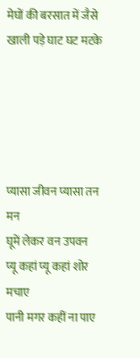मेघों की बरसात में जैसे
खाली पड़े घाट घट मटके





प्यासा जीवन प्यासा तन मन
घूमें लेकर वन उपवन
प्यू कहां प्यू कहां शोर मचाए
पानी मगर कहीं ना पाए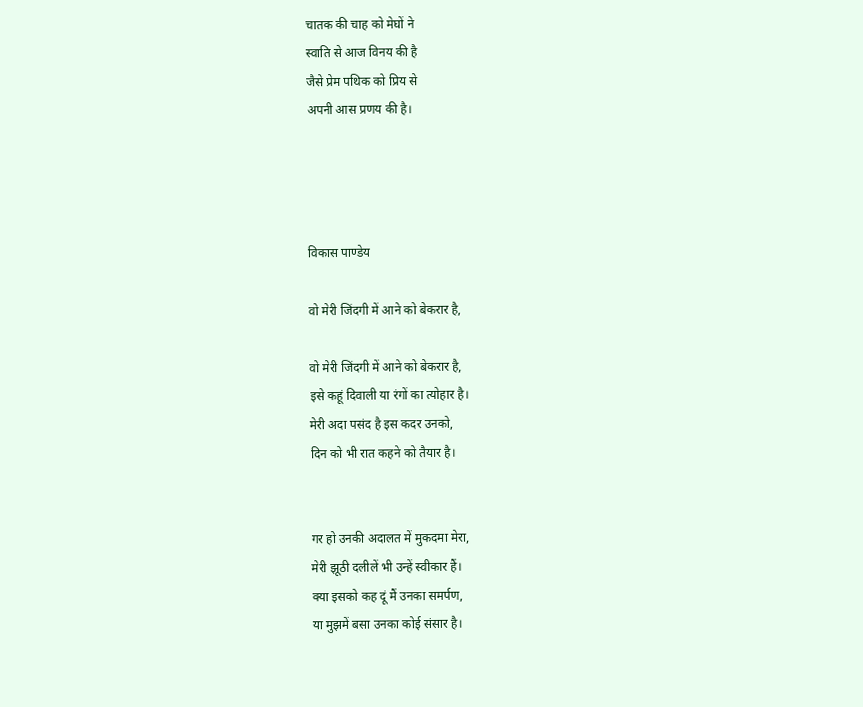चातक की चाह को मेघों ने
स्वाति से आज विनय की है
जैसे प्रेम पथिक को प्रिय से
अपनी आस प्रणय की है।




विकास पाण्डेय

वो मेरी जिंदगी में आने को बेकरार है,

वो मेरी जिंदगी में आने को बेकरार है,
इसे कहूं दिवाली या रंगों का त्योहार है।
मेरी अदा पसंद है इस कदर उनको,
दिन को भी रात कहने को तैयार है।


गर हो उनकी अदालत में मुकदमा मेरा,
मेरी झूठी दलीलें भी उन्हें स्वीकार हैं।
क्या इसको कह दूं मैं उनका समर्पण,
या मुझमें बसा उनका कोई संसार है।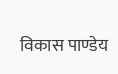विकास पाण्डेय